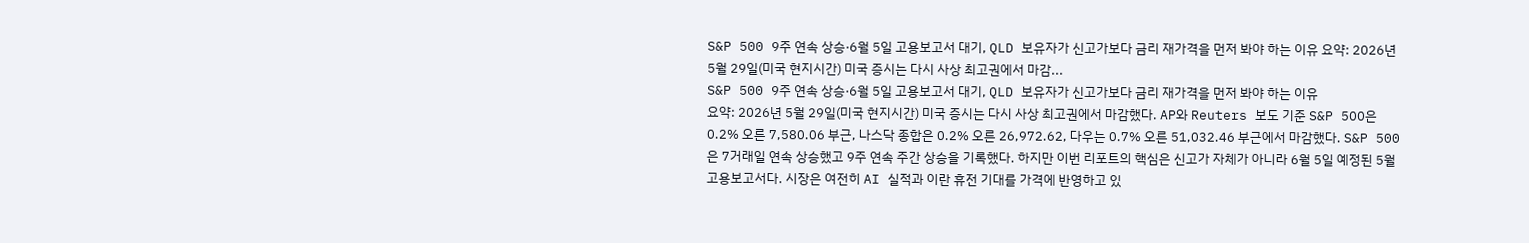S&P 500 9주 연속 상승·6월 5일 고용보고서 대기, QLD 보유자가 신고가보다 금리 재가격을 먼저 봐야 하는 이유 요약: 2026년 5월 29일(미국 현지시간) 미국 증시는 다시 사상 최고권에서 마감...
S&P 500 9주 연속 상승·6월 5일 고용보고서 대기, QLD 보유자가 신고가보다 금리 재가격을 먼저 봐야 하는 이유
요약: 2026년 5월 29일(미국 현지시간) 미국 증시는 다시 사상 최고권에서 마감했다. AP와 Reuters 보도 기준 S&P 500은 0.2% 오른 7,580.06 부근, 나스닥 종합은 0.2% 오른 26,972.62, 다우는 0.7% 오른 51,032.46 부근에서 마감했다. S&P 500은 7거래일 연속 상승했고 9주 연속 주간 상승을 기록했다. 하지만 이번 리포트의 핵심은 신고가 자체가 아니라 6월 5일 예정된 5월 고용보고서다. 시장은 여전히 AI 실적과 이란 휴전 기대를 가격에 반영하고 있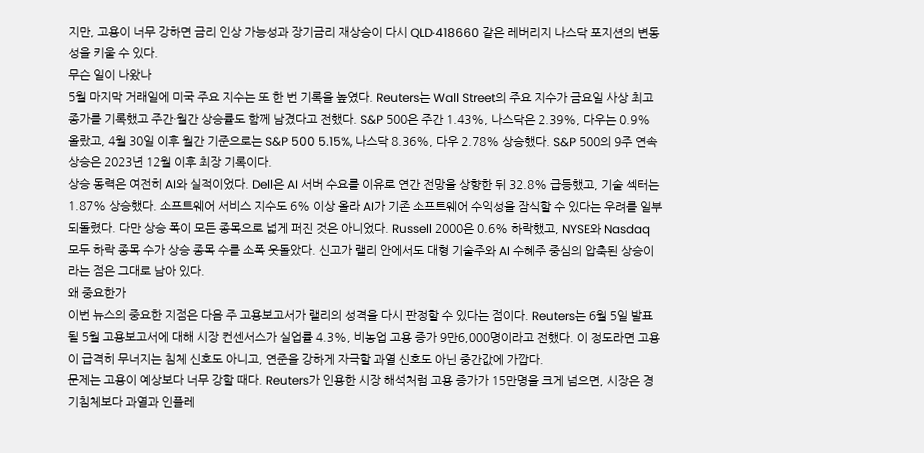지만, 고용이 너무 강하면 금리 인상 가능성과 장기금리 재상승이 다시 QLD·418660 같은 레버리지 나스닥 포지션의 변동성을 키울 수 있다.
무슨 일이 나왔나
5월 마지막 거래일에 미국 주요 지수는 또 한 번 기록을 높였다. Reuters는 Wall Street의 주요 지수가 금요일 사상 최고 종가를 기록했고 주간·월간 상승률도 함께 남겼다고 전했다. S&P 500은 주간 1.43%, 나스닥은 2.39%, 다우는 0.9% 올랐고, 4월 30일 이후 월간 기준으로는 S&P 500 5.15%, 나스닥 8.36%, 다우 2.78% 상승했다. S&P 500의 9주 연속 상승은 2023년 12월 이후 최장 기록이다.
상승 동력은 여전히 AI와 실적이었다. Dell은 AI 서버 수요를 이유로 연간 전망을 상향한 뒤 32.8% 급등했고, 기술 섹터는 1.87% 상승했다. 소프트웨어 서비스 지수도 6% 이상 올라 AI가 기존 소프트웨어 수익성을 잠식할 수 있다는 우려를 일부 되돌렸다. 다만 상승 폭이 모든 종목으로 넓게 퍼진 것은 아니었다. Russell 2000은 0.6% 하락했고, NYSE와 Nasdaq 모두 하락 종목 수가 상승 종목 수를 소폭 웃돌았다. 신고가 랠리 안에서도 대형 기술주와 AI 수혜주 중심의 압축된 상승이라는 점은 그대로 남아 있다.
왜 중요한가
이번 뉴스의 중요한 지점은 다음 주 고용보고서가 랠리의 성격을 다시 판정할 수 있다는 점이다. Reuters는 6월 5일 발표될 5월 고용보고서에 대해 시장 컨센서스가 실업률 4.3%, 비농업 고용 증가 9만6,000명이라고 전했다. 이 정도라면 고용이 급격히 무너지는 침체 신호도 아니고, 연준을 강하게 자극할 과열 신호도 아닌 중간값에 가깝다.
문제는 고용이 예상보다 너무 강할 때다. Reuters가 인용한 시장 해석처럼 고용 증가가 15만명을 크게 넘으면, 시장은 경기침체보다 과열과 인플레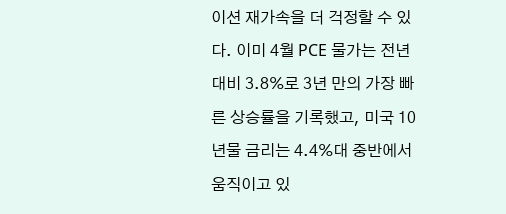이션 재가속을 더 걱정할 수 있다. 이미 4월 PCE 물가는 전년 대비 3.8%로 3년 만의 가장 빠른 상승률을 기록했고, 미국 10년물 금리는 4.4%대 중반에서 움직이고 있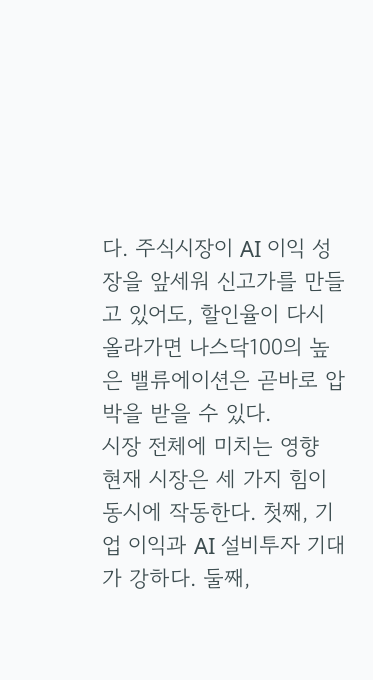다. 주식시장이 AI 이익 성장을 앞세워 신고가를 만들고 있어도, 할인율이 다시 올라가면 나스닥100의 높은 밸류에이션은 곧바로 압박을 받을 수 있다.
시장 전체에 미치는 영향
현재 시장은 세 가지 힘이 동시에 작동한다. 첫째, 기업 이익과 AI 설비투자 기대가 강하다. 둘째,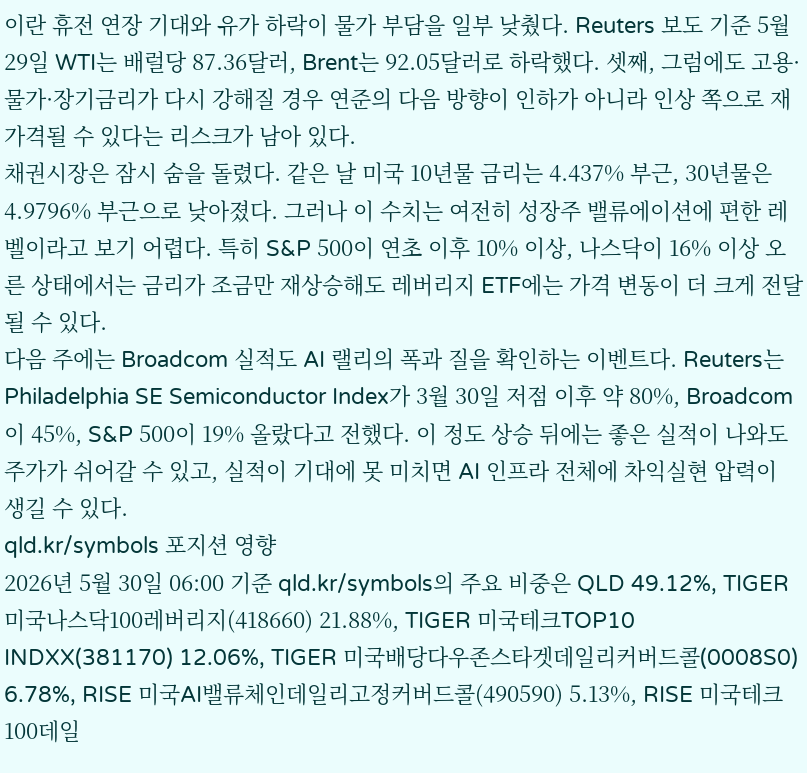이란 휴전 연장 기대와 유가 하락이 물가 부담을 일부 낮췄다. Reuters 보도 기준 5월 29일 WTI는 배럴당 87.36달러, Brent는 92.05달러로 하락했다. 셋째, 그럼에도 고용·물가·장기금리가 다시 강해질 경우 연준의 다음 방향이 인하가 아니라 인상 쪽으로 재가격될 수 있다는 리스크가 남아 있다.
채권시장은 잠시 숨을 돌렸다. 같은 날 미국 10년물 금리는 4.437% 부근, 30년물은 4.9796% 부근으로 낮아졌다. 그러나 이 수치는 여전히 성장주 밸류에이션에 편한 레벨이라고 보기 어렵다. 특히 S&P 500이 연초 이후 10% 이상, 나스닥이 16% 이상 오른 상태에서는 금리가 조금만 재상승해도 레버리지 ETF에는 가격 변동이 더 크게 전달될 수 있다.
다음 주에는 Broadcom 실적도 AI 랠리의 폭과 질을 확인하는 이벤트다. Reuters는 Philadelphia SE Semiconductor Index가 3월 30일 저점 이후 약 80%, Broadcom이 45%, S&P 500이 19% 올랐다고 전했다. 이 정도 상승 뒤에는 좋은 실적이 나와도 주가가 쉬어갈 수 있고, 실적이 기대에 못 미치면 AI 인프라 전체에 차익실현 압력이 생길 수 있다.
qld.kr/symbols 포지션 영향
2026년 5월 30일 06:00 기준 qld.kr/symbols의 주요 비중은 QLD 49.12%, TIGER 미국나스닥100레버리지(418660) 21.88%, TIGER 미국테크TOP10 INDXX(381170) 12.06%, TIGER 미국배당다우존스타겟데일리커버드콜(0008S0) 6.78%, RISE 미국AI밸류체인데일리고정커버드콜(490590) 5.13%, RISE 미국테크100데일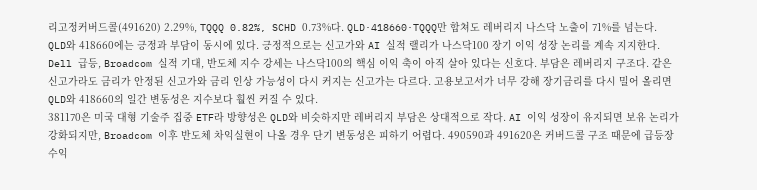리고정커버드콜(491620) 2.29%, TQQQ 0.82%, SCHD 0.73%다. QLD·418660·TQQQ만 합쳐도 레버리지 나스닥 노출이 71%를 넘는다.
QLD와 418660에는 긍정과 부담이 동시에 있다. 긍정적으로는 신고가와 AI 실적 랠리가 나스닥100 장기 이익 성장 논리를 계속 지지한다. Dell 급등, Broadcom 실적 기대, 반도체 지수 강세는 나스닥100의 핵심 이익 축이 아직 살아 있다는 신호다. 부담은 레버리지 구조다. 같은 신고가라도 금리가 안정된 신고가와 금리 인상 가능성이 다시 커지는 신고가는 다르다. 고용보고서가 너무 강해 장기금리를 다시 밀어 올리면 QLD와 418660의 일간 변동성은 지수보다 훨씬 커질 수 있다.
381170은 미국 대형 기술주 집중 ETF라 방향성은 QLD와 비슷하지만 레버리지 부담은 상대적으로 작다. AI 이익 성장이 유지되면 보유 논리가 강화되지만, Broadcom 이후 반도체 차익실현이 나올 경우 단기 변동성은 피하기 어렵다. 490590과 491620은 커버드콜 구조 때문에 급등장 수익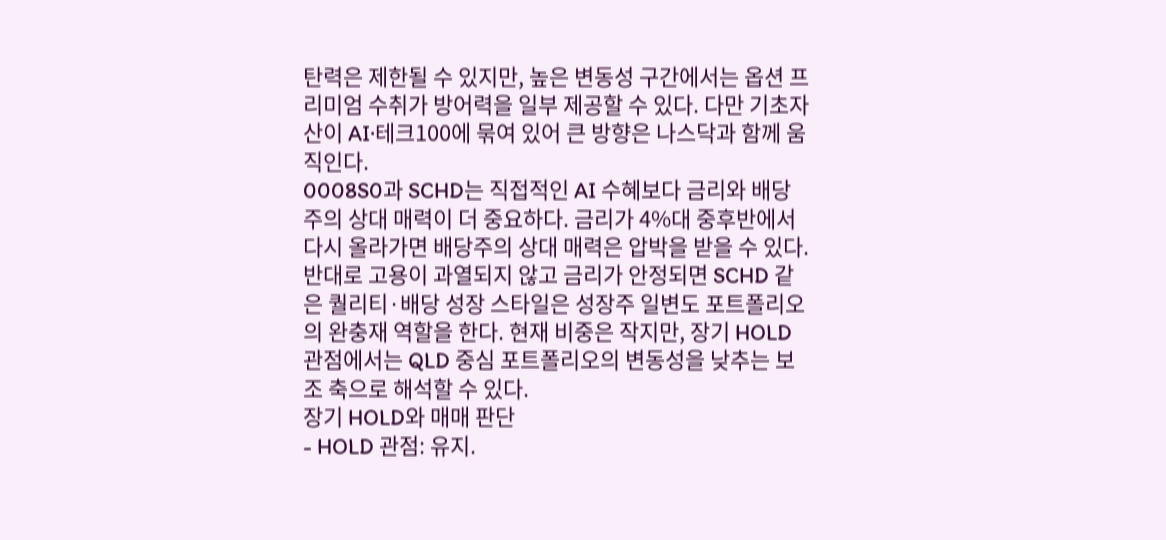탄력은 제한될 수 있지만, 높은 변동성 구간에서는 옵션 프리미엄 수취가 방어력을 일부 제공할 수 있다. 다만 기초자산이 AI·테크100에 묶여 있어 큰 방향은 나스닥과 함께 움직인다.
0008S0과 SCHD는 직접적인 AI 수혜보다 금리와 배당주의 상대 매력이 더 중요하다. 금리가 4%대 중후반에서 다시 올라가면 배당주의 상대 매력은 압박을 받을 수 있다. 반대로 고용이 과열되지 않고 금리가 안정되면 SCHD 같은 퀄리티·배당 성장 스타일은 성장주 일변도 포트폴리오의 완충재 역할을 한다. 현재 비중은 작지만, 장기 HOLD 관점에서는 QLD 중심 포트폴리오의 변동성을 낮추는 보조 축으로 해석할 수 있다.
장기 HOLD와 매매 판단
- HOLD 관점: 유지.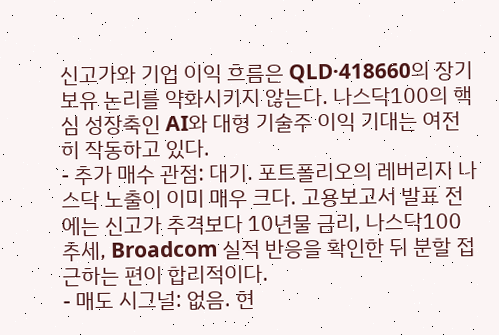신고가와 기업 이익 흐름은 QLD·418660의 장기 보유 논리를 약화시키지 않는다. 나스닥100의 핵심 성장축인 AI와 대형 기술주 이익 기대는 여전히 작동하고 있다.
- 추가 매수 관점: 대기. 포트폴리오의 레버리지 나스닥 노출이 이미 매우 크다. 고용보고서 발표 전에는 신고가 추격보다 10년물 금리, 나스닥100 추세, Broadcom 실적 반응을 확인한 뒤 분할 접근하는 편이 합리적이다.
- 매도 시그널: 없음. 현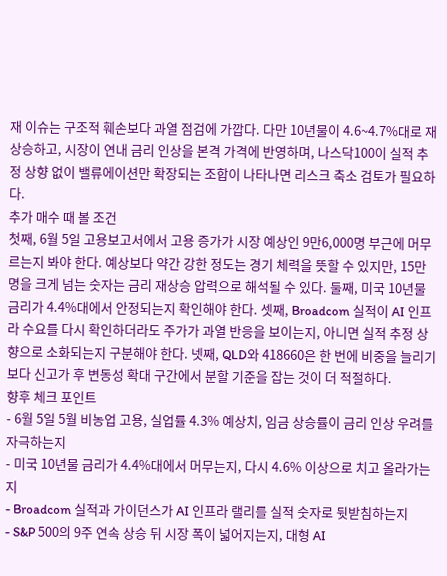재 이슈는 구조적 훼손보다 과열 점검에 가깝다. 다만 10년물이 4.6~4.7%대로 재상승하고, 시장이 연내 금리 인상을 본격 가격에 반영하며, 나스닥100이 실적 추정 상향 없이 밸류에이션만 확장되는 조합이 나타나면 리스크 축소 검토가 필요하다.
추가 매수 때 볼 조건
첫째, 6월 5일 고용보고서에서 고용 증가가 시장 예상인 9만6,000명 부근에 머무르는지 봐야 한다. 예상보다 약간 강한 정도는 경기 체력을 뜻할 수 있지만, 15만명을 크게 넘는 숫자는 금리 재상승 압력으로 해석될 수 있다. 둘째, 미국 10년물 금리가 4.4%대에서 안정되는지 확인해야 한다. 셋째, Broadcom 실적이 AI 인프라 수요를 다시 확인하더라도 주가가 과열 반응을 보이는지, 아니면 실적 추정 상향으로 소화되는지 구분해야 한다. 넷째, QLD와 418660은 한 번에 비중을 늘리기보다 신고가 후 변동성 확대 구간에서 분할 기준을 잡는 것이 더 적절하다.
향후 체크 포인트
- 6월 5일 5월 비농업 고용, 실업률 4.3% 예상치, 임금 상승률이 금리 인상 우려를 자극하는지
- 미국 10년물 금리가 4.4%대에서 머무는지, 다시 4.6% 이상으로 치고 올라가는지
- Broadcom 실적과 가이던스가 AI 인프라 랠리를 실적 숫자로 뒷받침하는지
- S&P 500의 9주 연속 상승 뒤 시장 폭이 넓어지는지, 대형 AI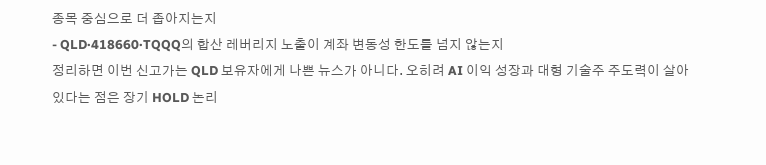종목 중심으로 더 좁아지는지
- QLD·418660·TQQQ의 합산 레버리지 노출이 계좌 변동성 한도를 넘지 않는지
정리하면 이번 신고가는 QLD 보유자에게 나쁜 뉴스가 아니다. 오히려 AI 이익 성장과 대형 기술주 주도력이 살아 있다는 점은 장기 HOLD 논리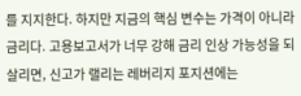를 지지한다. 하지만 지금의 핵심 변수는 가격이 아니라 금리다. 고용보고서가 너무 강해 금리 인상 가능성을 되살리면, 신고가 랠리는 레버리지 포지션에는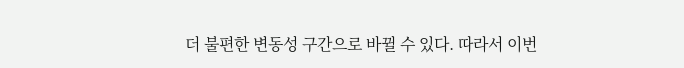더 불편한 변동성 구간으로 바뀔 수 있다. 따라서 이번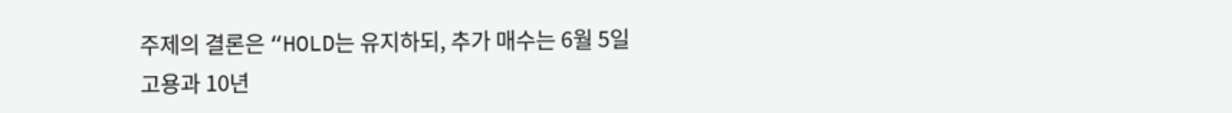주제의 결론은 “HOLD는 유지하되, 추가 매수는 6월 5일 고용과 10년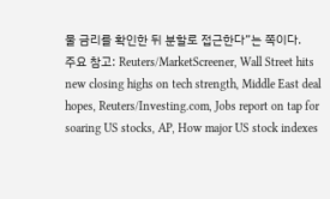물 금리를 확인한 뒤 분할로 접근한다”는 쪽이다.
주요 참고: Reuters/MarketScreener, Wall Street hits new closing highs on tech strength, Middle East deal hopes, Reuters/Investing.com, Jobs report on tap for soaring US stocks, AP, How major US stock indexes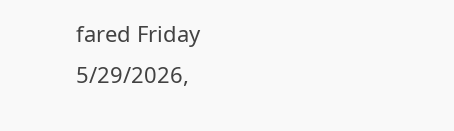fared Friday 5/29/2026,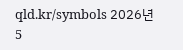qld.kr/symbols 2026년 5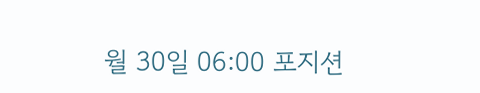월 30일 06:00 포지션